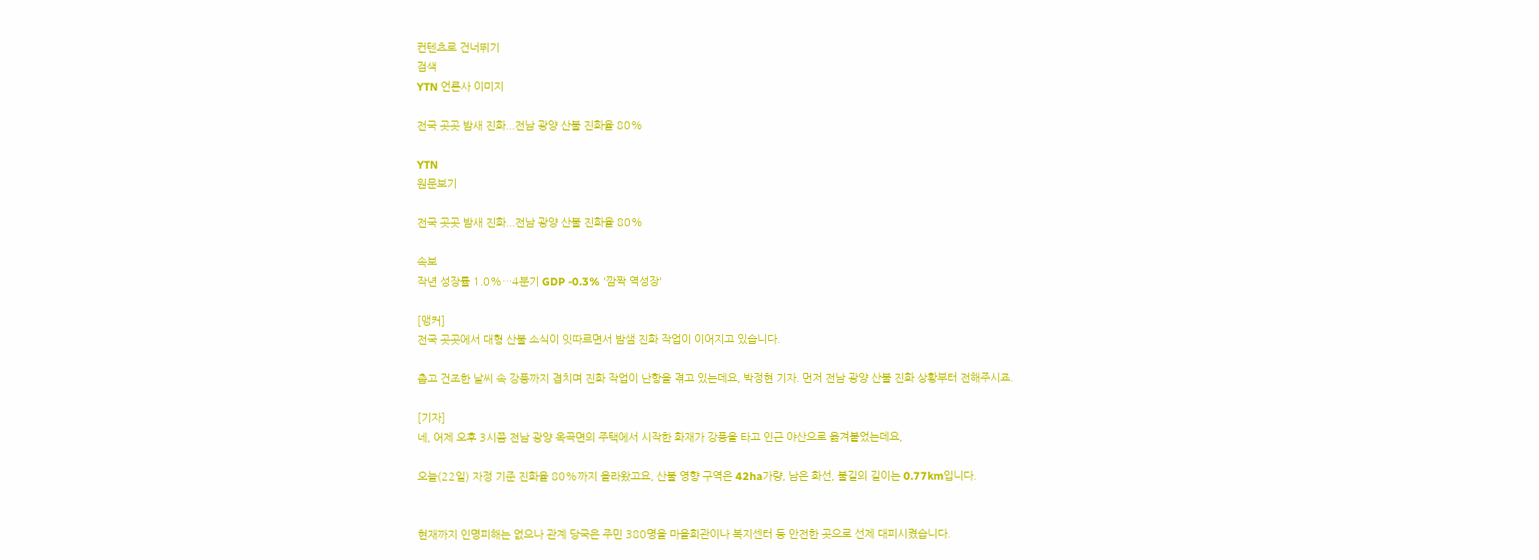컨텐츠로 건너뛰기
검색
YTN 언론사 이미지

전국 곳곳 밤새 진화...전남 광양 산불 진화율 80%

YTN
원문보기

전국 곳곳 밤새 진화...전남 광양 산불 진화율 80%

속보
작년 성장률 1.0%…4분기 GDP -0.3% '깜짝 역성장'

[앵커]
전국 곳곳에서 대형 산불 소식이 잇따르면서 밤샘 진화 작업이 이어지고 있습니다.

춥고 건조한 날씨 속 강풍까지 겹치며 진화 작업이 난항을 겪고 있는데요, 박정현 기자. 먼저 전남 광양 산불 진화 상황부터 전해주시죠.

[기자]
네, 어제 오후 3시쯤 전남 광양 옥곡면의 주택에서 시작한 화재가 강풍을 타고 인근 야산으로 옮겨붙었는데요,

오늘(22일) 자정 기준 진화율 80%까지 올라왔고요, 산불 영향 구역은 42ha가량, 남은 화선, 불길의 길이는 0.77km입니다.


현재까지 인명피해는 없으나 관계 당국은 주민 380명을 마을회관이나 복지센터 등 안전한 곳으로 선제 대피시켰습니다.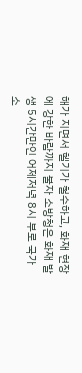해가 지면서 헬기가 철수하고, 화재 현장에 강한 바람까지 불자 소방청은 화재 발생 5시간만인 어제저녁 8시 부로 국가 소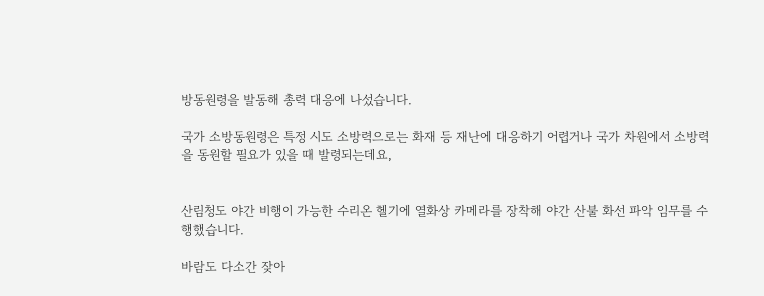방동원령을 발동해 총력 대응에 나섰습니다.

국가 소방동원령은 특정 시도 소방력으로는 화재 등 재난에 대응하기 어렵거나 국가 차원에서 소방력을 동원할 필요가 있을 때 발령되는데요,


산림청도 야간 비행이 가능한 수리온 헬기에 열화상 카메라를 장착해 야간 산불 화선 파악 임무를 수행했습니다.

바람도 다소간 잦아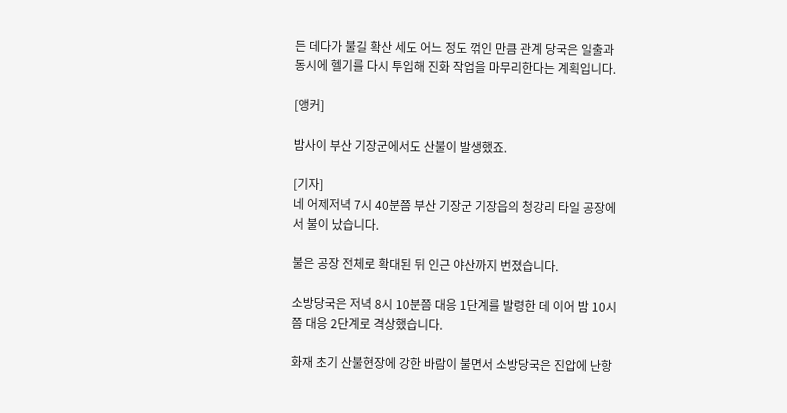든 데다가 불길 확산 세도 어느 정도 꺾인 만큼 관계 당국은 일출과 동시에 헬기를 다시 투입해 진화 작업을 마무리한다는 계획입니다.

[앵커]

밤사이 부산 기장군에서도 산불이 발생했죠.

[기자]
네 어제저녁 7시 40분쯤 부산 기장군 기장읍의 청강리 타일 공장에서 불이 났습니다.

불은 공장 전체로 확대된 뒤 인근 야산까지 번졌습니다.

소방당국은 저녁 8시 10분쯤 대응 1단계를 발령한 데 이어 밤 10시쯤 대응 2단계로 격상했습니다.

화재 초기 산불현장에 강한 바람이 불면서 소방당국은 진압에 난항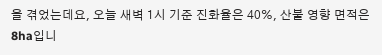을 겪었는데요, 오늘 새벽 1시 기준 진화율은 40%, 산불 영향 면적은 8ha입니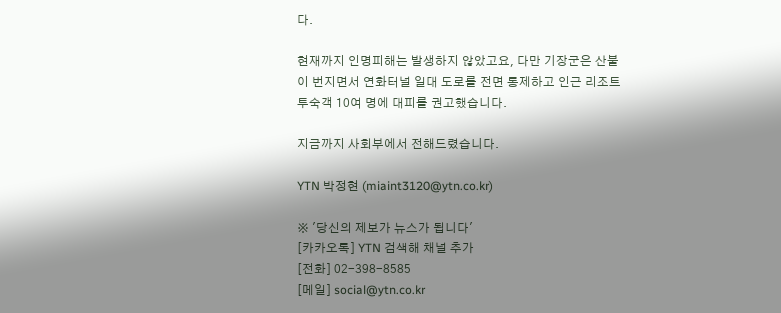다.

현재까지 인명피해는 발생하지 않았고요, 다만 기장군은 산불이 번지면서 연화터널 일대 도로를 전면 통제하고 인근 리조트 투숙객 10여 명에 대피를 권고했습니다.

지금까지 사회부에서 전해드렸습니다.

YTN 박정현 (miaint3120@ytn.co.kr)

※ '당신의 제보가 뉴스가 됩니다'
[카카오톡] YTN 검색해 채널 추가
[전화] 02-398-8585
[메일] social@ytn.co.kr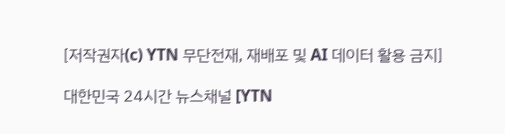[저작권자(c) YTN 무단전재, 재배포 및 AI 데이터 활용 금지]

대한민국 24시간 뉴스채널 [YTN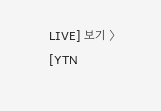LIVE] 보기 〉
[YTN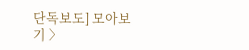단독보도] 모아보기 〉